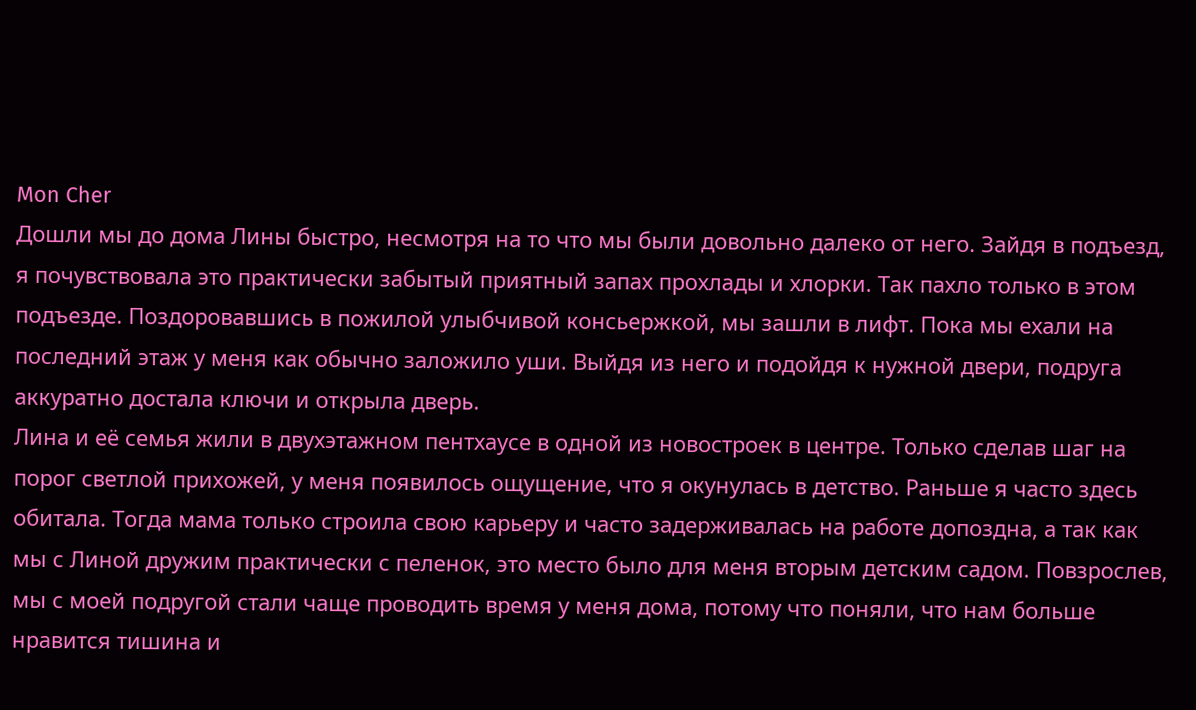Mon Cher
Дошли мы до дома Лины быстро, несмотря на то что мы были довольно далеко от него. Зайдя в подъезд, я почувствовала это практически забытый приятный запах прохлады и хлорки. Так пахло только в этом подъезде. Поздоровавшись в пожилой улыбчивой консьержкой, мы зашли в лифт. Пока мы ехали на последний этаж у меня как обычно заложило уши. Выйдя из него и подойдя к нужной двери, подруга аккуратно достала ключи и открыла дверь.
Лина и её семья жили в двухэтажном пентхаусе в одной из новостроек в центре. Только сделав шаг на порог светлой прихожей, у меня появилось ощущение, что я окунулась в детство. Раньше я часто здесь обитала. Тогда мама только строила свою карьеру и часто задерживалась на работе допоздна, а так как мы с Линой дружим практически с пеленок, это место было для меня вторым детским садом. Повзрослев, мы с моей подругой стали чаще проводить время у меня дома, потому что поняли, что нам больше нравится тишина и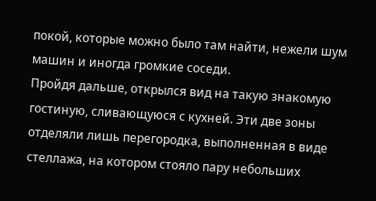покой, которые можно было там найти, нежели шум машин и иногда громкие соседи.
Пройдя дальше, открылся вид на такую знакомую гостиную, сливающуюся с кухней. Эти две зоны отделяли лишь перегородка, выполненная в виде стеллажа, на котором стояло пару небольших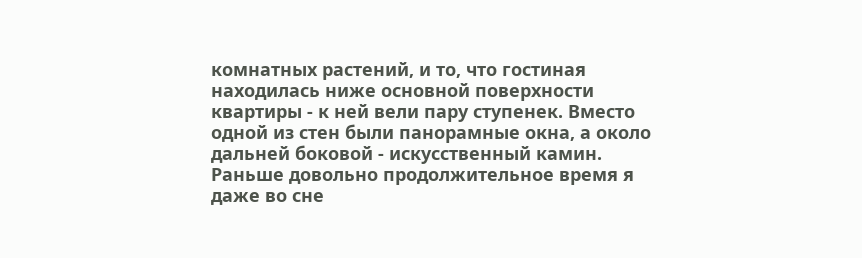комнатных растений, и то, что гостиная находилась ниже основной поверхности квартиры - к ней вели пару ступенек. Вместо одной из стен были панорамные окна, а около дальней боковой - искусственный камин. Раньше довольно продолжительное время я даже во сне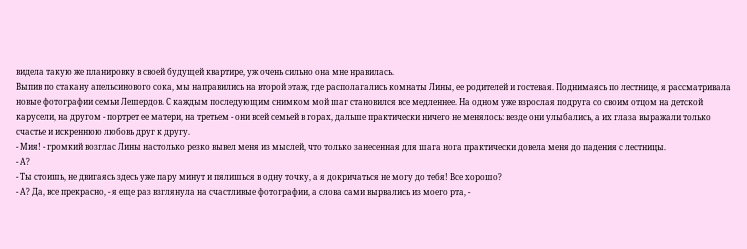видела такую же планировку в своей будущей квартире, уж очень сильно она мне нравилась.
Выпив по стакану апельсинового сока, мы направились на второй этаж, где располагались комнаты Лины, ее родителей и гостевая. Поднимаясь по лестнице, я рассматривала новые фотографии семьи Лешердов. С каждым последующим снимком мой шаг становился все медленнее. На одном уже взрослая подруга со своим отцом на детской карусели, на другом - портрет ее матери, на третьем - они всей семьей в горах, дальше практически ничего не менялось: везде они улыбались, а их глаза выражали только счастье и искреннюю любовь друг к другу.
- Мия! - громкий возглас Лины настолько резко вывел меня из мыслей, что только занесенная для шага нога практически довела меня до падения с лестницы.
- А?
- Ты стоишь, не двигаясь здесь уже пару минут и пялишься в одну точку, а я докричаться не могу до тебя! Все хорошо?
- А? Да, все прекрасно, - я еще раз взглянула на счастливые фотографии, а слова сами вырвались из моего рта, -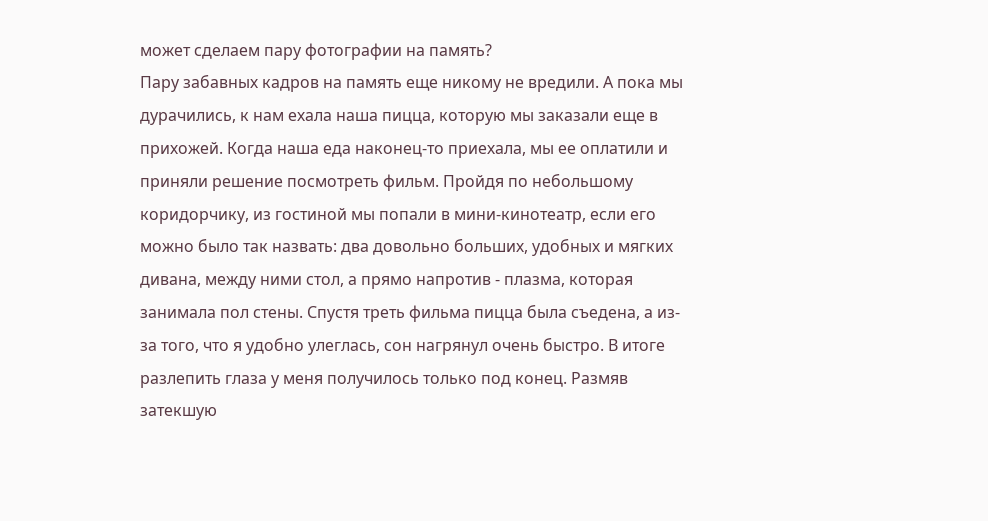может сделаем пару фотографии на память?
Пару забавных кадров на память еще никому не вредили. А пока мы дурачились, к нам ехала наша пицца, которую мы заказали еще в прихожей. Когда наша еда наконец-то приехала, мы ее оплатили и приняли решение посмотреть фильм. Пройдя по небольшому коридорчику, из гостиной мы попали в мини-кинотеатр, если его можно было так назвать: два довольно больших, удобных и мягких дивана, между ними стол, а прямо напротив - плазма, которая занимала пол стены. Спустя треть фильма пицца была съедена, а из-за того, что я удобно улеглась, сон нагрянул очень быстро. В итоге разлепить глаза у меня получилось только под конец. Размяв затекшую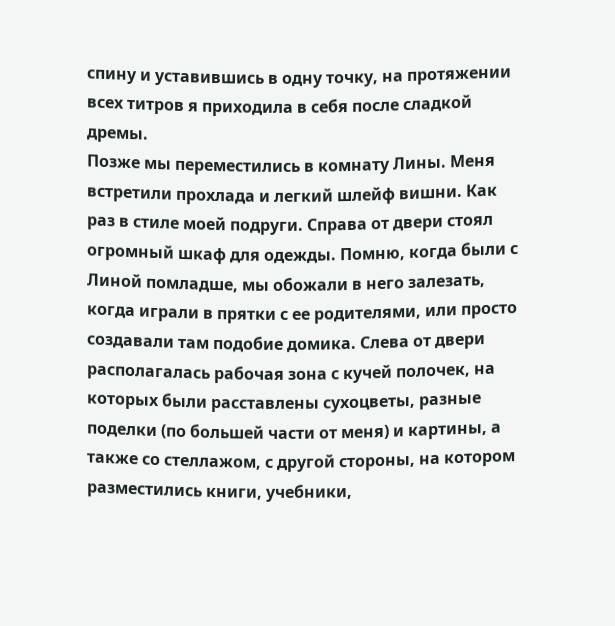спину и уставившись в одну точку, на протяжении всех титров я приходила в себя после сладкой дремы.
Позже мы переместились в комнату Лины. Меня встретили прохлада и легкий шлейф вишни. Как раз в стиле моей подруги. Справа от двери стоял огромный шкаф для одежды. Помню, когда были с Линой помладше, мы обожали в него залезать, когда играли в прятки с ее родителями, или просто создавали там подобие домика. Слева от двери располагалась рабочая зона с кучей полочек, на которых были расставлены сухоцветы, разные поделки (по большей части от меня) и картины, а также со стеллажом, с другой стороны, на котором разместились книги, учебники,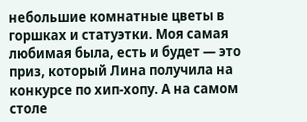небольшие комнатные цветы в горшках и статуэтки. Моя самая любимая была, есть и будет — это приз, который Лина получила на конкурсе по хип-хопу. А на самом столе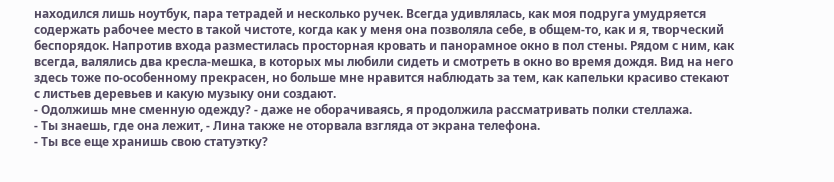находился лишь ноутбук, пара тетрадей и несколько ручек. Всегда удивлялась, как моя подруга умудряется содержать рабочее место в такой чистоте, когда как у меня она позволяла себе, в общем-то, как и я, творческий беспорядок. Напротив входа разместилась просторная кровать и панорамное окно в пол стены. Рядом с ним, как всегда, валялись два кресла-мешка, в которых мы любили сидеть и смотреть в окно во время дождя. Вид на него здесь тоже по-особенному прекрасен, но больше мне нравится наблюдать за тем, как капельки красиво стекают с листьев деревьев и какую музыку они создают.
- Одолжишь мне сменную одежду? - даже не оборачиваясь, я продолжила рассматривать полки стеллажа.
- Ты знаешь, где она лежит, - Лина также не оторвала взгляда от экрана телефона.
- Ты все еще хранишь свою статуэтку?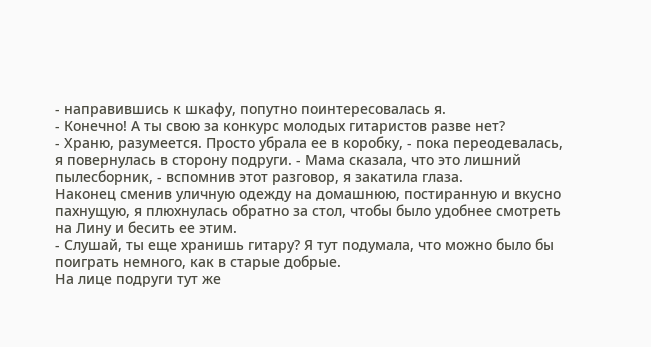- направившись к шкафу, попутно поинтересовалась я.
- Конечно! А ты свою за конкурс молодых гитаристов разве нет?
- Храню, разумеется. Просто убрала ее в коробку, - пока переодевалась, я повернулась в сторону подруги. - Мама сказала, что это лишний пылесборник, - вспомнив этот разговор, я закатила глаза.
Наконец сменив уличную одежду на домашнюю, постиранную и вкусно пахнущую, я плюхнулась обратно за стол, чтобы было удобнее смотреть на Лину и бесить ее этим.
- Слушай, ты еще хранишь гитару? Я тут подумала, что можно было бы поиграть немного, как в старые добрые.
На лице подруги тут же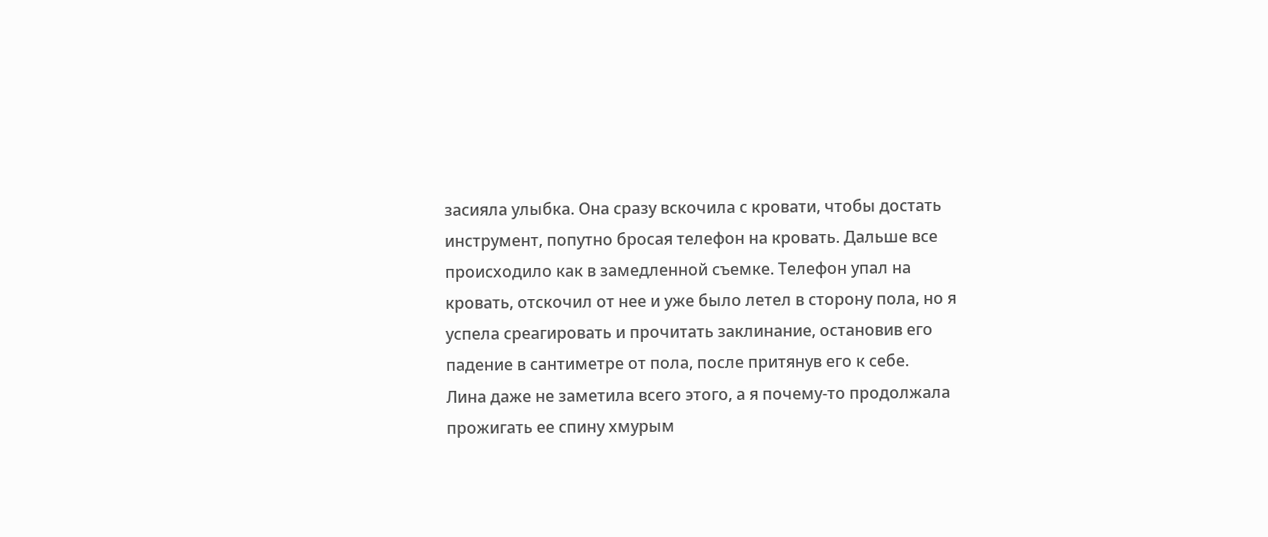засияла улыбка. Она сразу вскочила с кровати, чтобы достать инструмент, попутно бросая телефон на кровать. Дальше все происходило как в замедленной съемке. Телефон упал на кровать, отскочил от нее и уже было летел в сторону пола, но я успела среагировать и прочитать заклинание, остановив его падение в сантиметре от пола, после притянув его к себе.
Лина даже не заметила всего этого, а я почему-то продолжала прожигать ее спину хмурым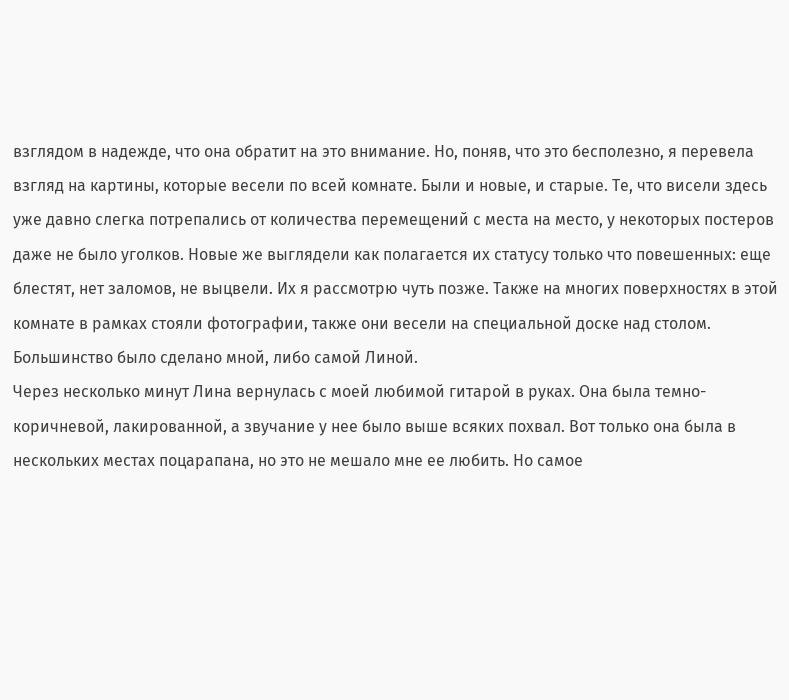взглядом в надежде, что она обратит на это внимание. Но, поняв, что это бесполезно, я перевела взгляд на картины, которые весели по всей комнате. Были и новые, и старые. Те, что висели здесь уже давно слегка потрепались от количества перемещений с места на место, у некоторых постеров даже не было уголков. Новые же выглядели как полагается их статусу только что повешенных: еще блестят, нет заломов, не выцвели. Их я рассмотрю чуть позже. Также на многих поверхностях в этой комнате в рамках стояли фотографии, также они весели на специальной доске над столом. Большинство было сделано мной, либо самой Линой.
Через несколько минут Лина вернулась с моей любимой гитарой в руках. Она была темно-коричневой, лакированной, а звучание у нее было выше всяких похвал. Вот только она была в нескольких местах поцарапана, но это не мешало мне ее любить. Но самое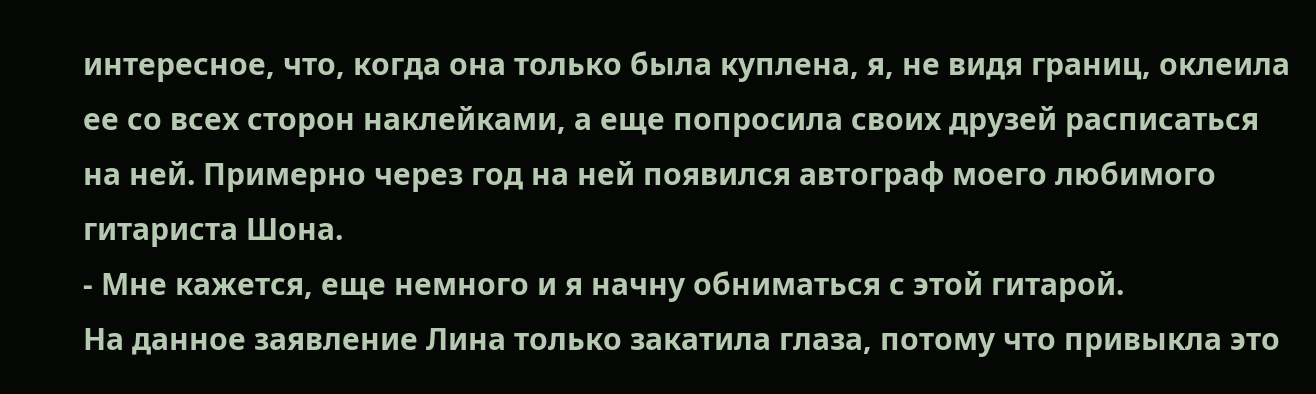интересное, что, когда она только была куплена, я, не видя границ, оклеила ее со всех сторон наклейками, а еще попросила своих друзей расписаться на ней. Примерно через год на ней появился автограф моего любимого гитариста Шона.
- Мне кажется, еще немного и я начну обниматься с этой гитарой.
На данное заявление Лина только закатила глаза, потому что привыкла это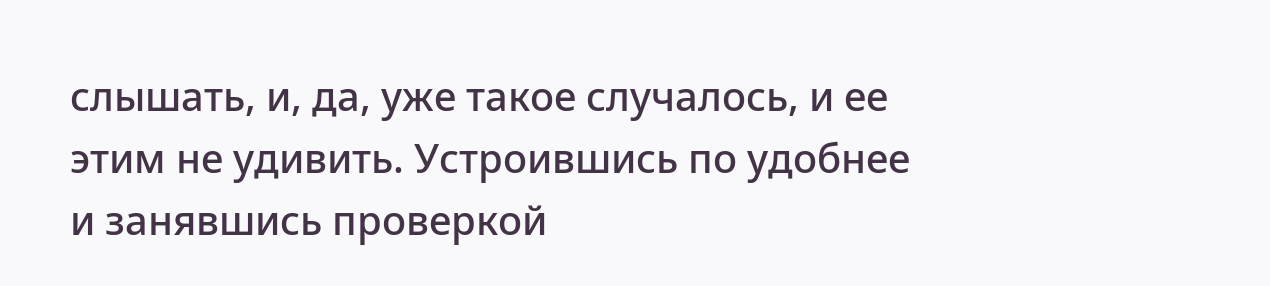слышать, и, да, уже такое случалось, и ее этим не удивить. Устроившись по удобнее и занявшись проверкой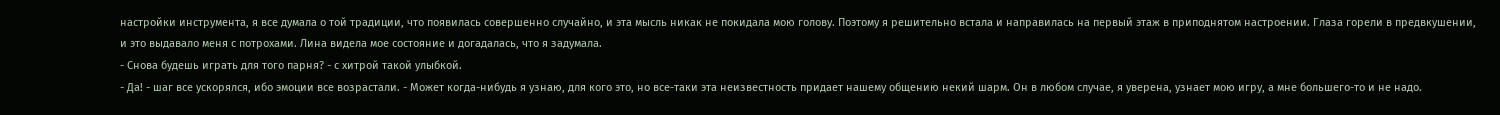настройки инструмента, я все думала о той традиции, что появилась совершенно случайно, и эта мысль никак не покидала мою голову. Поэтому я решительно встала и направилась на первый этаж в приподнятом настроении. Глаза горели в предвкушении, и это выдавало меня с потрохами. Лина видела мое состояние и догадалась, что я задумала.
- Снова будешь играть для того парня? - с хитрой такой улыбкой.
- Да! - шаг все ускорялся, ибо эмоции все возрастали. - Может когда-нибудь я узнаю, для кого это, но все-таки эта неизвестность придает нашему общению некий шарм. Он в любом случае, я уверена, узнает мою игру, а мне большего-то и не надо.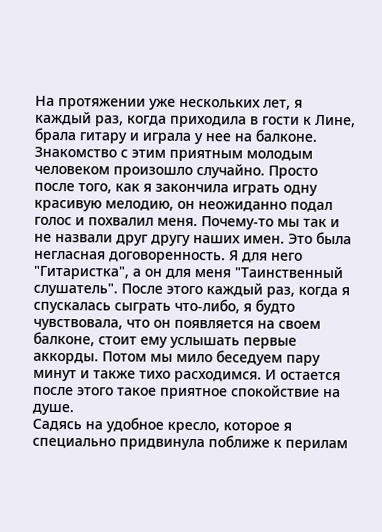На протяжении уже нескольких лет, я каждый раз, когда приходила в гости к Лине, брала гитару и играла у нее на балконе. Знакомство с этим приятным молодым человеком произошло случайно. Просто после того, как я закончила играть одну красивую мелодию, он неожиданно подал голос и похвалил меня. Почему-то мы так и не назвали друг другу наших имен. Это была негласная договоренность. Я для него "Гитаристка", а он для меня "Таинственный слушатель". После этого каждый раз, когда я спускалась сыграть что-либо, я будто чувствовала, что он появляется на своем балконе, стоит ему услышать первые аккорды. Потом мы мило беседуем пару минут и также тихо расходимся. И остается после этого такое приятное спокойствие на душе.
Садясь на удобное кресло, которое я специально придвинула поближе к перилам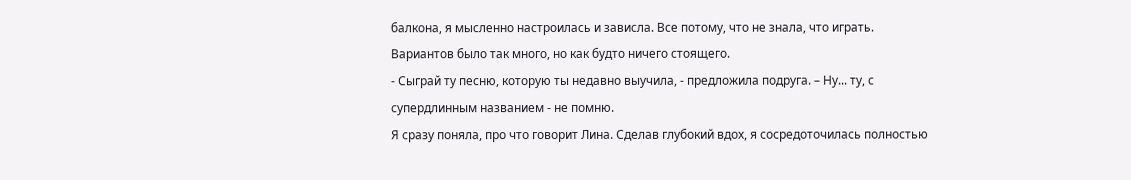балкона, я мысленно настроилась и зависла. Все потому, что не знала, что играть. Вариантов было так много, но как будто ничего стоящего.
- Сыграй ту песню, которую ты недавно выучила, - предложила подруга. – Ну... ту, с супердлинным названием - не помню.
Я сразу поняла, про что говорит Лина. Сделав глубокий вдох, я сосредоточилась полностью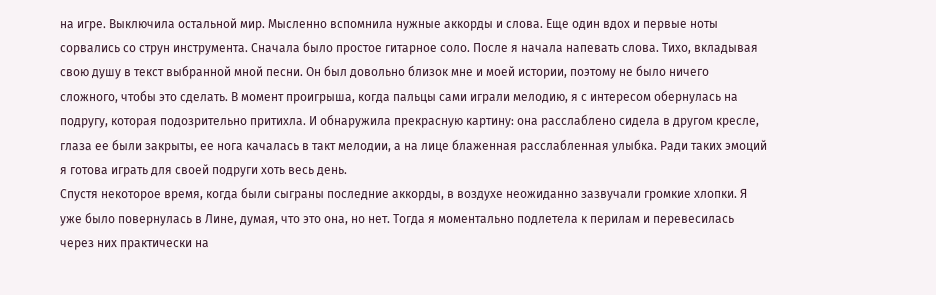на игре. Выключила остальной мир. Мысленно вспомнила нужные аккорды и слова. Еще один вдох и первые ноты сорвались со струн инструмента. Сначала было простое гитарное соло. После я начала напевать слова. Тихо, вкладывая свою душу в текст выбранной мной песни. Он был довольно близок мне и моей истории, поэтому не было ничего сложного, чтобы это сделать. В момент проигрыша, когда пальцы сами играли мелодию, я с интересом обернулась на подругу, которая подозрительно притихла. И обнаружила прекрасную картину: она расслаблено сидела в другом кресле, глаза ее были закрыты, ее нога качалась в такт мелодии, а на лице блаженная расслабленная улыбка. Ради таких эмоций я готова играть для своей подруги хоть весь день.
Спустя некоторое время, когда были сыграны последние аккорды, в воздухе неожиданно зазвучали громкие хлопки. Я уже было повернулась в Лине, думая, что это она, но нет. Тогда я моментально подлетела к перилам и перевесилась через них практически на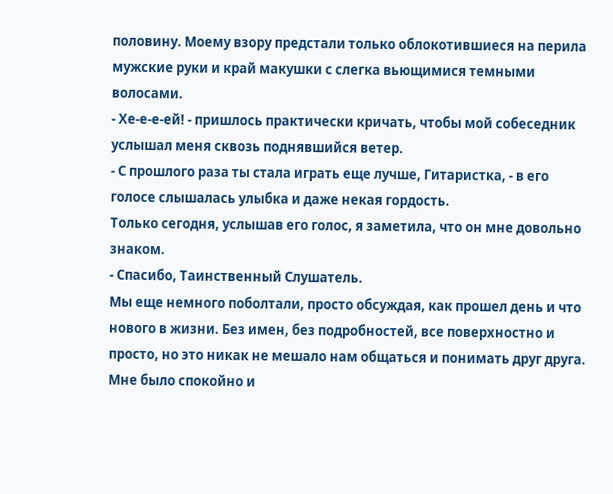половину. Моему взору предстали только облокотившиеся на перила мужские руки и край макушки с слегка вьющимися темными волосами.
- Хе-е-е-ей! - пришлось практически кричать, чтобы мой собеседник услышал меня сквозь поднявшийся ветер.
- С прошлого раза ты стала играть еще лучше, Гитаристка, - в его голосе слышалась улыбка и даже некая гордость.
Только сегодня, услышав его голос, я заметила, что он мне довольно знаком.
- Спасибо, Таинственный Слушатель.
Мы еще немного поболтали, просто обсуждая, как прошел день и что нового в жизни. Без имен, без подробностей, все поверхностно и просто, но это никак не мешало нам общаться и понимать друг друга. Мне было спокойно и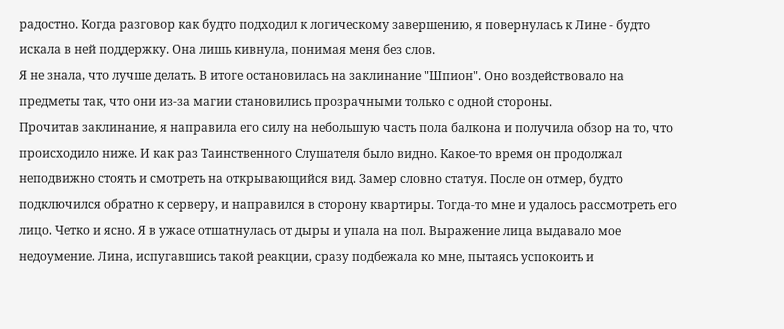радостно. Когда разговор как будто подходил к логическому завершению, я повернулась к Лине - будто искала в ней поддержку. Она лишь кивнула, понимая меня без слов.
Я не знала, что лучше делать. В итоге остановилась на заклинание "Шпион". Оно воздействовало на предметы так, что они из-за магии становились прозрачными только с одной стороны.
Прочитав заклинание, я направила его силу на небольшую часть пола балкона и получила обзор на то, что происходило ниже. И как раз Таинственного Слушателя было видно. Какое-то время он продолжал неподвижно стоять и смотреть на открывающийся вид. Замер словно статуя. После он отмер, будто подключился обратно к серверу, и направился в сторону квартиры. Тогда-то мне и удалось рассмотреть его лицо. Четко и ясно. Я в ужасе отшатнулась от дыры и упала на пол. Выражение лица выдавало мое недоумение. Лина, испугавшись такой реакции, сразу подбежала ко мне, пытаясь успокоить и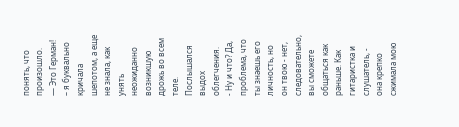понять, что произошло.
— Это Герман! – я буквально кричала шепотом, а еще не знала, как унять неожиданно возникшую дрожь во всем теле.
Послышался выдох облегчения.
- Ну и что? Да, проблема, что ты знаешь его личность, но он твою - нет, следовательно, вы сможете общаться как раньше. Как гитаристка и слушатель, - она крепко сжимала мою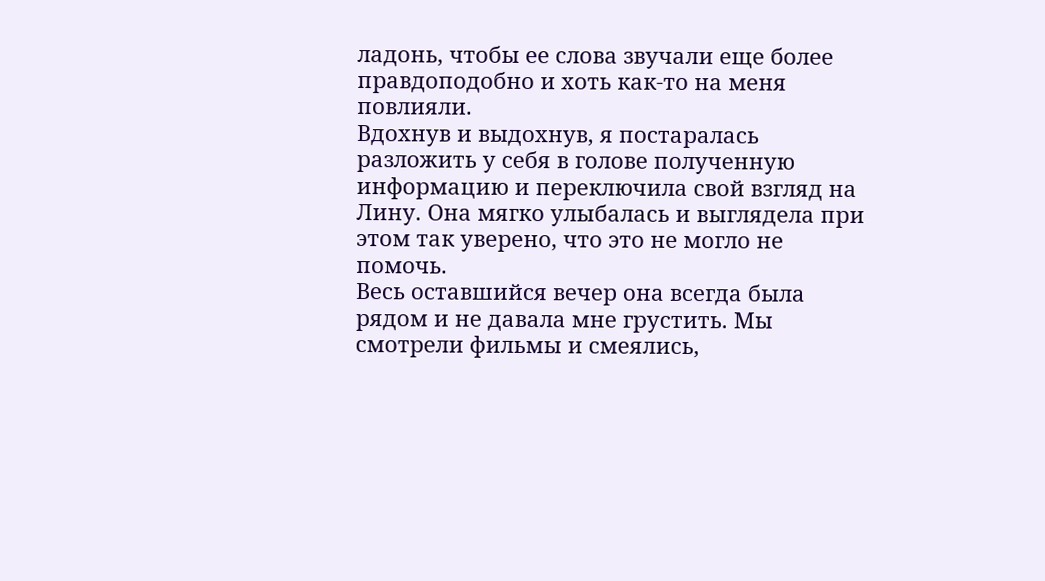ладонь, чтобы ее слова звучали еще более правдоподобно и хоть как-то на меня повлияли.
Вдохнув и выдохнув, я постаралась разложить у себя в голове полученную информацию и переключила свой взгляд на Лину. Она мягко улыбалась и выглядела при этом так уверено, что это не могло не помочь.
Весь оставшийся вечер она всегда была рядом и не давала мне грустить. Мы смотрели фильмы и смеялись,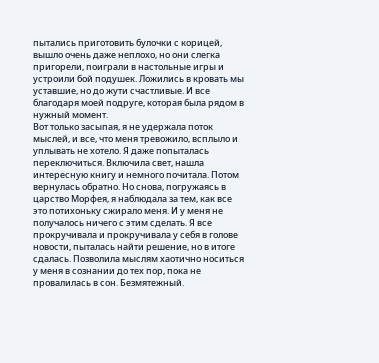пытались приготовить булочки с корицей, вышло очень даже неплохо, но они слегка пригорели, поиграли в настольные игры и устроили бой подушек. Ложились в кровать мы уставшие, но до жути счастливые. И все благодаря моей подруге, которая была рядом в нужный момент.
Вот только засыпая, я не удержала поток мыслей, и все, что меня тревожило, всплыло и уплывать не хотело. Я даже попыталась переключиться. Включила свет, нашла интересную книгу и немного почитала. Потом вернулась обратно. Но снова, погружаясь в царство Морфея, я наблюдала за тем, как все это потихоньку сжирало меня. И у меня не получалось ничего с этим сделать. Я все прокручивала и прокручивала у себя в голове новости, пыталась найти решение, но в итоге сдалась. Позволила мыслям хаотично носиться у меня в сознании до тех пор, пока не провалилась в сон. Безмятежный.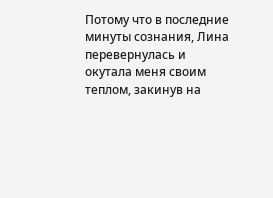Потому что в последние минуты сознания, Лина перевернулась и окутала меня своим теплом, закинув на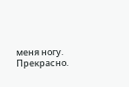меня ногу. Прекрасно.